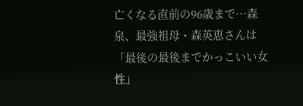亡くなる直前の96歳まで…森泉、最強祖母・森英恵さんは「最後の最後までかっこいい女性」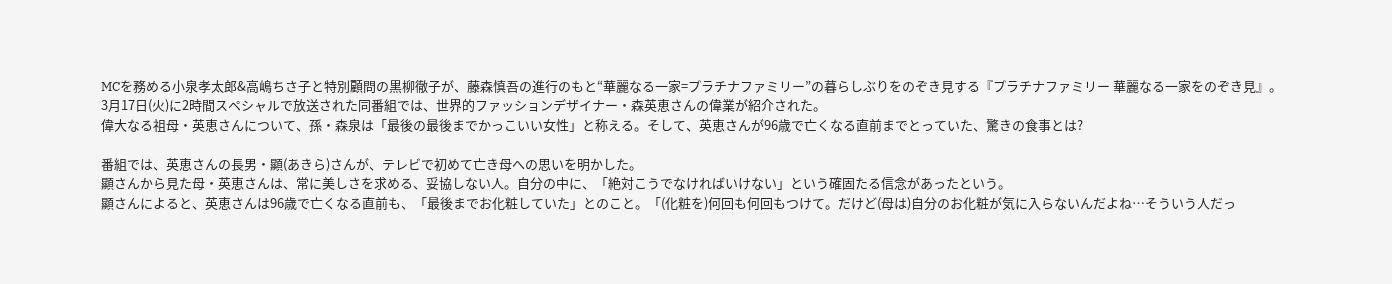MCを務める小泉孝太郎&高嶋ちさ子と特別顧問の黒柳徹子が、藤森慎吾の進行のもと“華麗なる一家=プラチナファミリー”の暮らしぶりをのぞき見する『プラチナファミリー 華麗なる一家をのぞき見』。
3月17日(火)に2時間スペシャルで放送された同番組では、世界的ファッションデザイナー・森英恵さんの偉業が紹介された。
偉大なる祖母・英恵さんについて、孫・森泉は「最後の最後までかっこいい女性」と称える。そして、英恵さんが96歳で亡くなる直前までとっていた、驚きの食事とは?

番組では、英恵さんの長男・顯(あきら)さんが、テレビで初めて亡き母への思いを明かした。
顯さんから見た母・英恵さんは、常に美しさを求める、妥協しない人。自分の中に、「絶対こうでなければいけない」という確固たる信念があったという。
顯さんによると、英恵さんは96歳で亡くなる直前も、「最後までお化粧していた」とのこと。「(化粧を)何回も何回もつけて。だけど(母は)自分のお化粧が気に入らないんだよね…そういう人だっ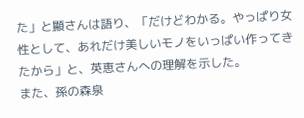た」と顯さんは語り、「だけどわかる。やっぱり女性として、あれだけ美しいモノをいっぱい作ってきたから」と、英恵さんへの理解を示した。
また、孫の森泉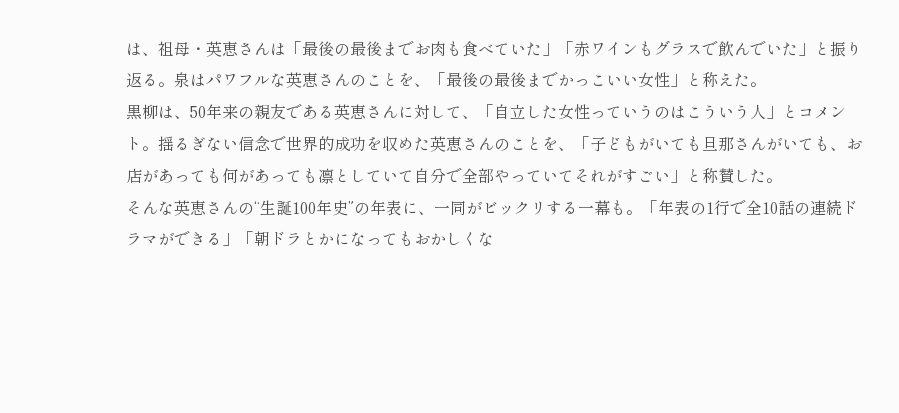は、祖母・英恵さんは「最後の最後までお肉も食べていた」「赤ワインもグラスで飲んでいた」と振り返る。泉はパワフルな英恵さんのことを、「最後の最後までかっこいい女性」と称えた。
黒柳は、50年来の親友である英恵さんに対して、「自立した女性っていうのはこういう人」とコメント。揺るぎない信念で世界的成功を収めた英恵さんのことを、「子どもがいても旦那さんがいても、お店があっても何があっても凛としていて自分で全部やっていてそれがすごい」と称賛した。
そんな英恵さんの“生誕100年史”の年表に、一同がビックリする一幕も。「年表の1行で全10話の連続ドラマができる」「朝ドラとかになってもおかしくな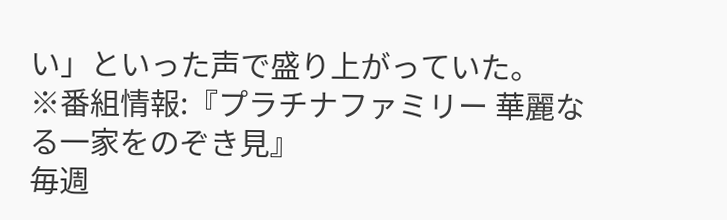い」といった声で盛り上がっていた。
※番組情報:『プラチナファミリー 華麗なる一家をのぞき見』
毎週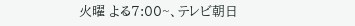火曜 よる7:00~、テレビ朝日